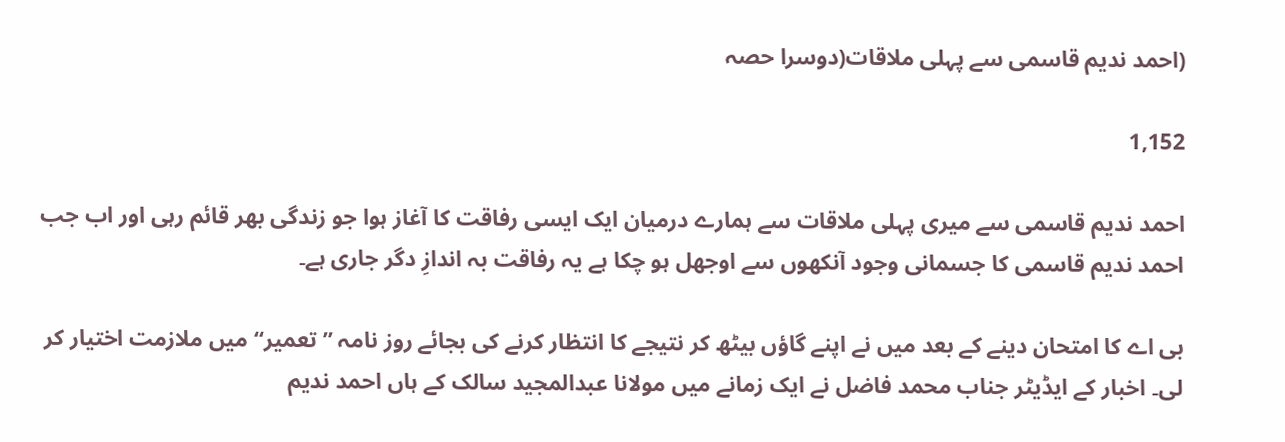(احمد ندیم قاسمی سے پہلی ملاقات(دوسرا حصہ

1,152

احمد ندیم قاسمی سے میری پہلی ملاقات سے ہمارے درمیان ایک ایسی رفاقت کا آغاز ہوا جو زندگی بھر قائم رہی اور اب جب احمد ندیم قاسمی کا جسمانی وجود آنکھوں سے اوجھل ہو چکا ہے یہ رفاقت بہ اندازِ دگر جاری ہے۔

بی اے کا امتحان دینے کے بعد میں نے اپنے گاؤں بیٹھ کر نتیجے کا انتظار کرنے کی بجائے روز نامہ ”تعمیر“ میں ملازمت اختیار کر لی۔ اخبار کے ایڈیٹر جناب محمد فاضل نے ایک زمانے میں مولانا عبدالمجید سالک کے ہاں احمد ندیم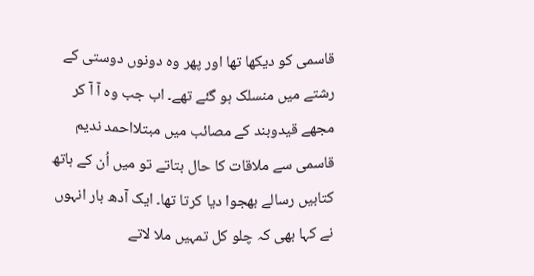قاسمی کو دیکھا تھا اور پھر وہ دونوں دوستی کے رشتے میں منسلک ہو گئے تھے۔ اب جب وہ آ آ کر مجھے قیدوبند کے مصائب میں مبتلااحمد ندیم قاسمی سے ملاقات کا حال بتاتے تو میں اُن کے ہاتھ کتابیں رسالے بھجوا دیا کرتا تھا۔ ایک آدھ بار انہوں نے کہا بھی کہ چلو کل تمہیں ملا لاتے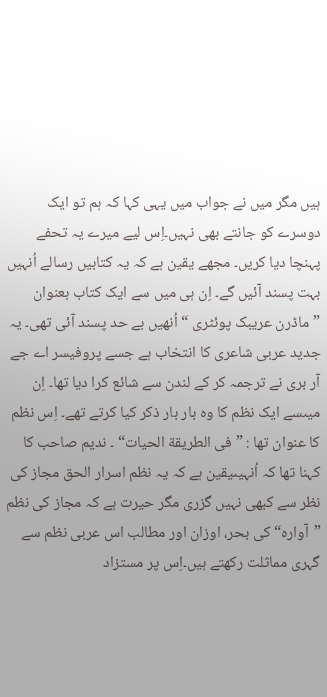ہیں مگر میں نے جواب میں یہی کہا کہ ہم تو ایک دوسرے کو جانتے بھی نہیں۔اِس لیے میرے یہ تحفے پہنچا دیا کریں۔ مجھے یقین ہے کہ یہ کتابیں رسالے اُنہیں بہت پسند آئیں گے۔ اِن ہی میں سے ایک کتاب بعنوان ”ماڈرن عریبک پوئٹری “ اُنھیں بے حد پسند آئی تھی۔ یہ جدید عربی شاعری کا انتخاب ہے جسے پروفیسر اے جے آر بری نے ترجمہ کر کے لندن سے شائع کرا دیا تھا۔ اِن میںسے ایک نظم کا وہ بار بار ذکر کیا کرتے تھے۔ اِس نظم کا عنوان تھا : ”فی الطریقة الحیات“ ۔ ندیم صاحب کا کہنا تھا کہ اُنہیںیقین ہے کہ یہ نظم اسرار الحق مجاز کی نظر سے کبھی نہیں گزری مگر حیرت ہے کہ مجاز کی نظم ”آوارہ“ کی بحر، اوزان اور مطالب اس عربی نظم سے گہری مماثلت رکھتے ہیں۔اِس پر مستزاد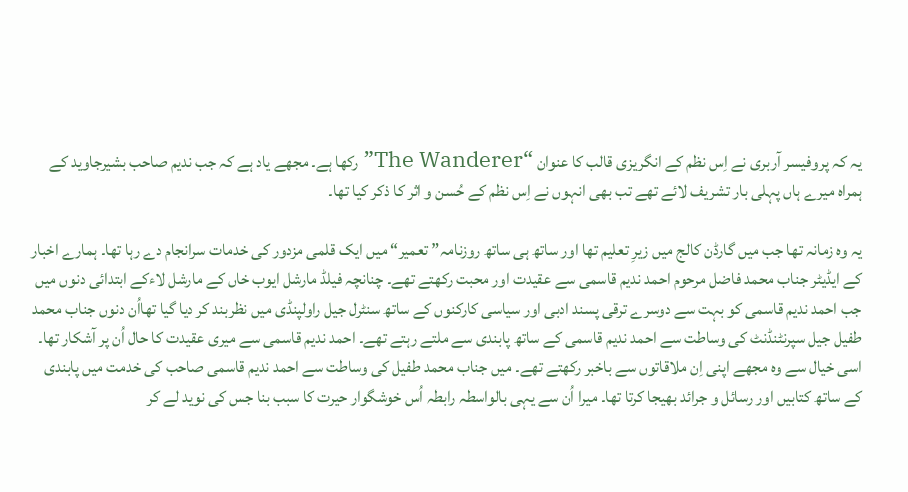یہ کہ پروفیسر آربری نے اِس نظم کے انگریزی قالب کا عنوان “The Wanderer”رکھا ہے۔ مجھے یاد ہے کہ جب ندیم صاحب بشیرجاوید کے ہمراہ میرے ہاں پہلی بار تشریف لائے تھے تب بھی انہوں نے اِس نظم کے حُسن و اثر کا ذکر کیا تھا۔

یہ وہ زمانہ تھا جب میں گارڈن کالج میں زیرِ تعلیم تھا اور ساتھ ہی ساتھ روزنامہ” تعمیر“ میں ایک قلمی مزدور کی خدمات سرانجام دے رہا تھا۔ ہمارے اخبار کے ایڈیٹر جناب محمد فاضل مرحوم احمد ندیم قاسمی سے عقیدت اور محبت رکھتے تھے۔ چنانچہ فیلڈ مارشل ایوب خاں کے مارشل لاءکے ابتدائی دنوں میں جب احمد ندیم قاسمی کو بہت سے دوسرے ترقی پسند ادبی اور سیاسی کارکنوں کے ساتھ سنٹرل جیل راولپنڈی میں نظربند کر دیا گیا تھااُن دنوں جناب محمد طفیل جیل سپرنٹنڈنٹ کی وساطت سے احمد ندیم قاسمی کے ساتھ پابندی سے ملتے رہتے تھے۔ احمد ندیم قاسمی سے میری عقیدت کا حال اُن پر آشکار تھا۔ اسی خیال سے وہ مجھے اپنی اِن ملاقاتوں سے باخبر رکھتے تھے۔ میں جناب محمد طفیل کی وساطت سے احمد ندیم قاسمی صاحب کی خدمت میں پابندی کے ساتھ کتابیں اور رسائل و جرائد بھیجا کرتا تھا۔ میرا اُن سے یہی بالواسطہ رابطہ اُس خوشگوار حیرت کا سبب بنا جس کی نوید لے کر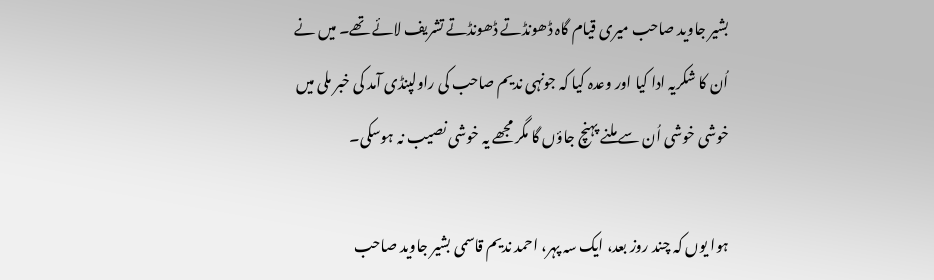بشیر جاوید صاحب میری قیام گاہ ڈھونڈتے ڈھونڈتے تشریف لائے تھے۔ میں نے اُن کا شکریہ ادا کیا اور وعدہ کیا کہ جونہی ندیم صاحب کی راولپنڈی آمد کی خبر ملی میں خوشی خوشی اُن سے ملنے پہنچ جاؤں گا مگر مجھے یہ خوشی نصیب نہ ہوسکی۔

ہوا یوں کہ چند روز بعد، ایک سہ پہر، احمد ندیم قاسمی بشیر جاوید صاحب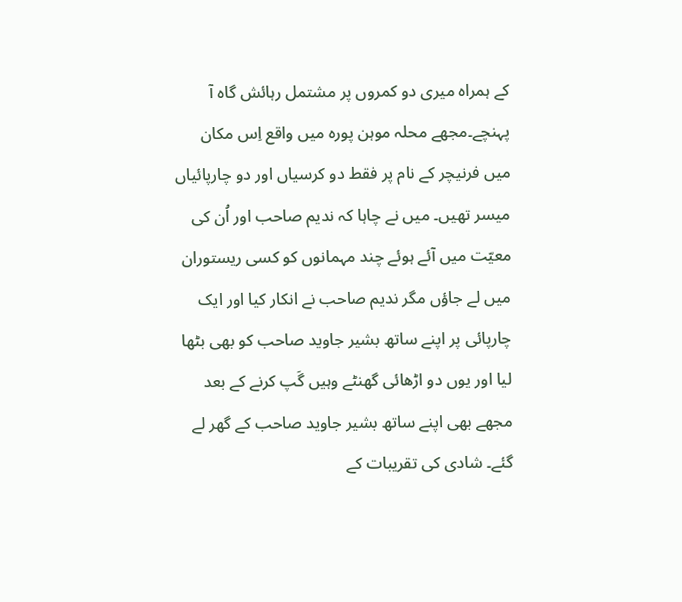کے ہمراہ میری دو کمروں پر مشتمل رہائش گاہ آ پہنچے۔مجھے محلہ موہن پورہ میں واقع اِس مکان میں فرنیچر کے نام پر فقط دو کرسیاں اور دو چارپائیاں میسر تھیں۔ میں نے چاہا کہ ندیم صاحب اور اُن کی معیّت میں آئے ہوئے چند مہمانوں کو کسی ریستوران میں لے جاؤں مگر ندیم صاحب نے انکار کیا اور ایک چارپائی پر اپنے ساتھ بشیر جاوید صاحب کو بھی بٹھا لیا اور یوں دو اڑھائی گھنٹے وہیں گَپ کرنے کے بعد مجھے بھی اپنے ساتھ بشیر جاوید صاحب کے گھر لے گئے۔ شادی کی تقریبات کے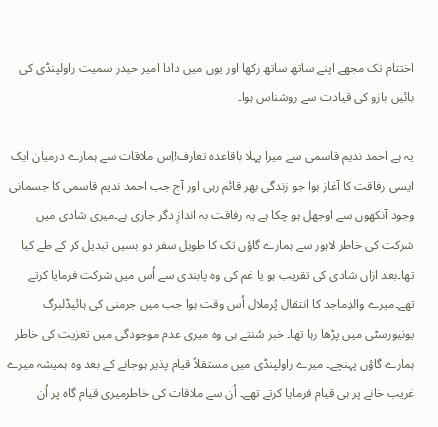اختتام تک مجھے اپنے ساتھ ساتھ رکھا اور یوں میں دادا امیر حیدر سمیت راولپنڈی کی بائیں بازو کی قیادت سے روشناس ہوا۔

یہ ہے احمد ندیم قاسمی سے میرا پہلا باقاعدہ تعارف!اِس ملاقات سے ہمارے درمیان ایک ایسی رفاقت کا آغاز ہوا جو زندگی بھر قائم رہی اور آج جب احمد ندیم قاسمی کا جسمانی وجود آنکھوں سے اوجھل ہو چکا ہے یہ رفاقت بہ اندازِ دگر جاری ہے۔میری شادی میں شرکت کی خاطر لاہور سے ہمارے گاؤں تک کا طویل سفر دو بسیں تبدیل کر کے طے کیا تھا۔بعد ازاں شادی کی تقریب ہو یا غم کی وہ پابندی سے اُس میں شرکت فرمایا کرتے تھے۔میرے والدِماجد کا انتقال پُرملال اُس وقت ہوا جب میں جرمنی کی ہائیڈلبرگ یونیورسٹی میں پڑھا رہا تھا۔ خبر سُنتے ہی وہ میری عدم موجودگی میں تعزیت کی خاطر ہمارے گاؤں پہنچے۔ میرے راولپنڈی میں مستقلاً قیام پذیر ہوجانے کے بعد وہ ہمیشہ میرے غریب خانے پر ہی قیام فرمایا کرتے تھے۔ اُن سے ملاقات کی خاطرمیری قیام گاہ پر اُن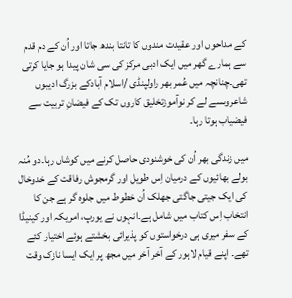کے مداحوں اور عقیدت مندوں کا تانتا بندھ جاتا اور اُن کے دم قدم سے ہمارے گھر میں ایک ادبی مرکز کی سی شان پیدا ہو جایا کرتی تھی۔چنانچہ میں عُمر بھر راولپنڈی /اسلام آبادکے بزرگ ادیبوں شاعروںسے لے کر نوآموزتخلیق کاروں تک کے فیضانِ تربیت سے فیضیاب ہوتا رہا۔

میں زندگی بھر اُن کی خوشنودی حاصل کرنے میں کوشاں رہا۔دو مُنہ بولے بھائیوں کے درمیان اِس طویل اور گرمجوش رفاقت کے خدوخال کی ایک جیتی جاگتی جھلک اُن خطوط میں جلوہ گر ہے جن کا انتخاب اِس کتاب میں شامل ہے۔انہوں نے یورپ، امریکہ اور کینیڈا کے سفر میری ہی درخواستوں کو پذیرائی بخشتے ہوئے اختیار کئے تھے۔ اپنے قیام لاہور کے آخر آخر میں مجھ پر ایک ایسا نازک وقت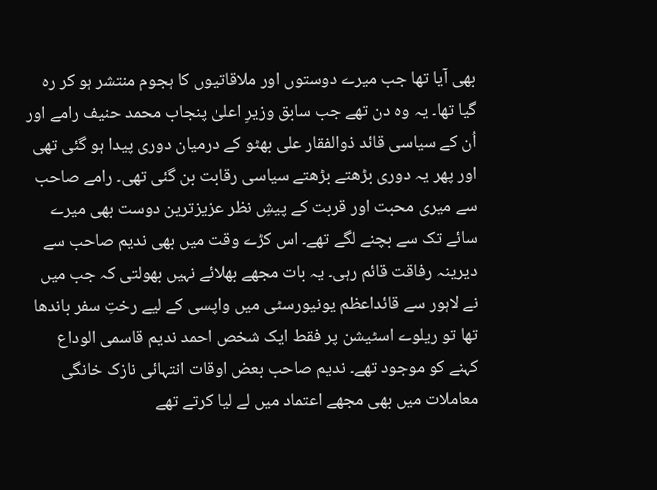بھی آیا تھا جب میرے دوستوں اور ملاقاتیوں کا ہجوم منتشر ہو کر رہ گیا تھا۔ یہ وہ دن تھے جب سابق وزیرِ اعلیٰ پنجاب محمد حنیف رامے اور اُن کے سیاسی قائد ذوالفقار علی بھٹو کے درمیان دوری پیدا ہو گئی تھی اور پھر یہ دوری بڑھتے بڑھتے سیاسی رقابت بن گئی تھی۔ رامے صاحب سے میری محبت اور قربت کے پیشِ نظر عزیزترین دوست بھی میرے سائے تک سے بچنے لگے تھے۔ اس کڑے وقت میں بھی ندیم صاحب سے دیرینہ رفاقت قائم رہی۔ یہ بات مجھے بھلائے نہیں بھولتی کہ جب میں نے لاہور سے قائداعظم یونیورسٹی میں واپسی کے لیے رختِ سفر باندھا تھا تو ریلوے اسٹیشن پر فقط ایک شخص احمد ندیم قاسمی الوداع کہنے کو موجود تھے۔ ندیم صاحب بعض اوقات انتہائی نازک خانگی معاملات میں بھی مجھے اعتماد میں لے لیا کرتے تھے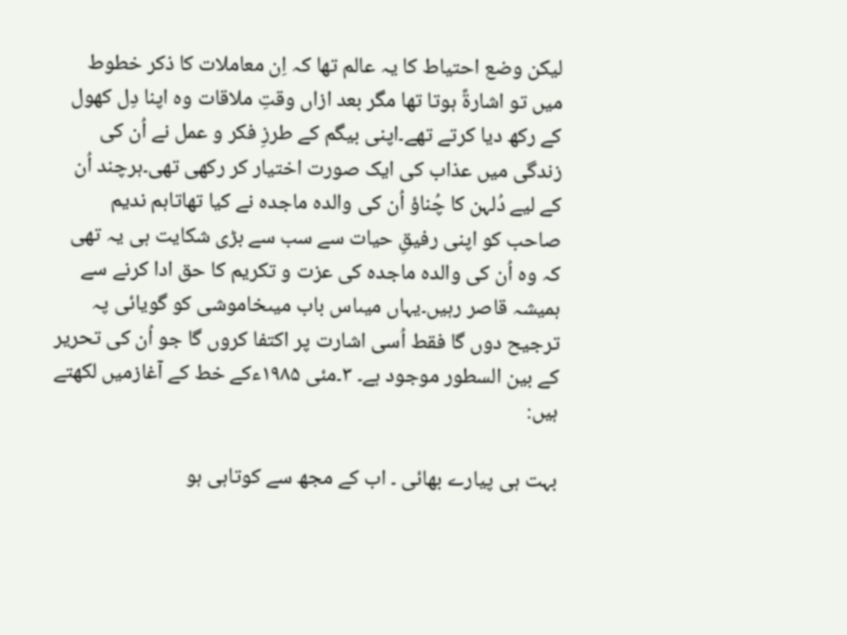لیکن وضع احتیاط کا یہ عالم تھا کہ اِن معاملات کا ذکر خطوط میں تو اشارةً ہوتا تھا مگر بعد ازاں وقتِ ملاقات وہ اپنا دِل کھول کے رکھ دیا کرتے تھے۔اپنی بیگم کے طرزِ فکر و عمل نے اُن کی زندگی میں عذاب کی ایک صورت اختیار کر رکھی تھی۔ہرچند اُن کے لیے دُلہن کا چُناؤ اُن کی والدہ ماجدہ نے کیا تھاتاہم ندیم صاحب کو اپنی رفیقِ حیات سے سب سے بڑی شکایت ہی یہ تھی کہ وہ اُن کی والدہ ماجدہ کی عزت و تکریم کا حق ادا کرنے سے ہمیشہ قاصر رہیں۔یہاں میںاس باب میںخاموشی کو گویائی پہ ترجیح دوں گا فقط اُسی اشارت پر اکتفا کروں گا جو اُن کی تحریر کے بین السطور موجود ہے۔ ۳۔مئی ۱۹۸۵ءکے خط کے آغازمیں لکھتے ہیں:

بہت ہی پیارے بھائی ۔ اب کے مجھ سے کوتاہی ہو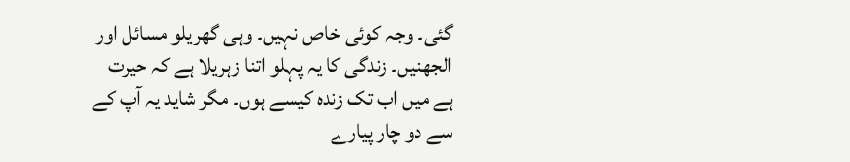گئی۔ وجہ کوئی خاص نہیں۔ وہی گھریلو مسائل اور الجھنیں۔ زندگی کا یہ پہلو اتنا زہریلا ہے کہ حیرت ہے میں اب تک زندہ کیسے ہوں۔ مگر شاید یہ آپ کے سے دو چار پیارے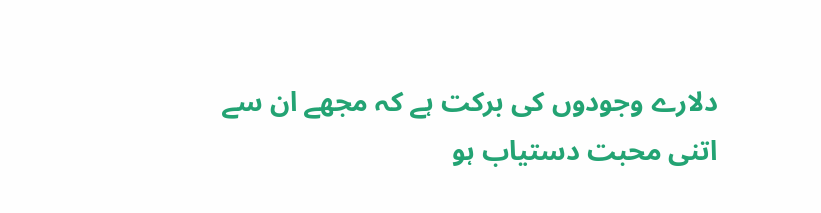دلارے وجودوں کی برکت ہے کہ مجھے ان سے اتنی محبت دستیاب ہو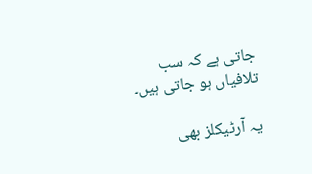جاتی ہے کہ سب تلافیاں ہو جاتی ہیں۔

یہ آرٹیکلز بھی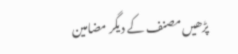پڑھیں مصنف کے دیگر مضامین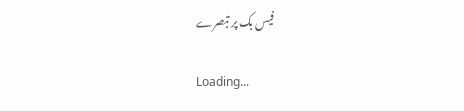فیس بک پر تبصرے

Loading...